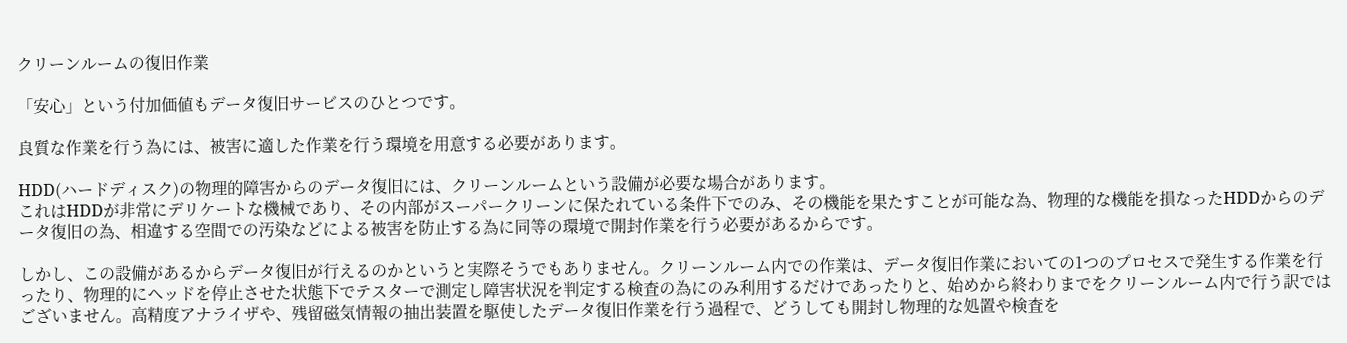クリーンルームの復旧作業

「安心」という付加価値もデータ復旧サービスのひとつです。

良質な作業を行う為には、被害に適した作業を行う環境を用意する必要があります。

HDD(ハードディスク)の物理的障害からのデータ復旧には、クリーンルームという設備が必要な場合があります。
これはHDDが非常にデリケートな機械であり、その内部がスーパークリーンに保たれている条件下でのみ、その機能を果たすことが可能な為、物理的な機能を損なったHDDからのデータ復旧の為、相違する空間での汚染などによる被害を防止する為に同等の環境で開封作業を行う必要があるからです。

しかし、この設備があるからデータ復旧が行えるのかというと実際そうでもありません。クリーンルーム内での作業は、データ復旧作業においての1つのプロセスで発生する作業を行ったり、物理的にヘッドを停止させた状態下でテスターで測定し障害状況を判定する検査の為にのみ利用するだけであったりと、始めから終わりまでをクリーンルーム内で行う訳ではございません。高精度アナライザや、残留磁気情報の抽出装置を駆使したデータ復旧作業を行う過程で、どうしても開封し物理的な処置や検査を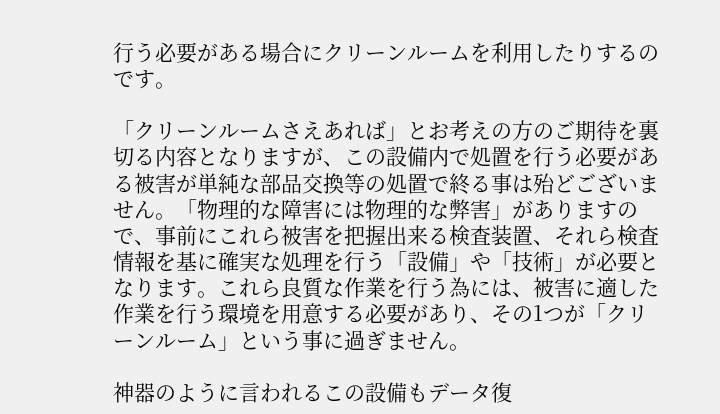行う必要がある場合にクリーンルームを利用したりするのです。

「クリーンルームさえあれば」とお考えの方のご期待を裏切る内容となりますが、この設備内で処置を行う必要がある被害が単純な部品交換等の処置で終る事は殆どございません。「物理的な障害には物理的な弊害」がありますので、事前にこれら被害を把握出来る検査装置、それら検査情報を基に確実な処理を行う「設備」や「技術」が必要となります。これら良質な作業を行う為には、被害に適した作業を行う環境を用意する必要があり、その1つが「クリーンルーム」という事に過ぎません。

神器のように言われるこの設備もデータ復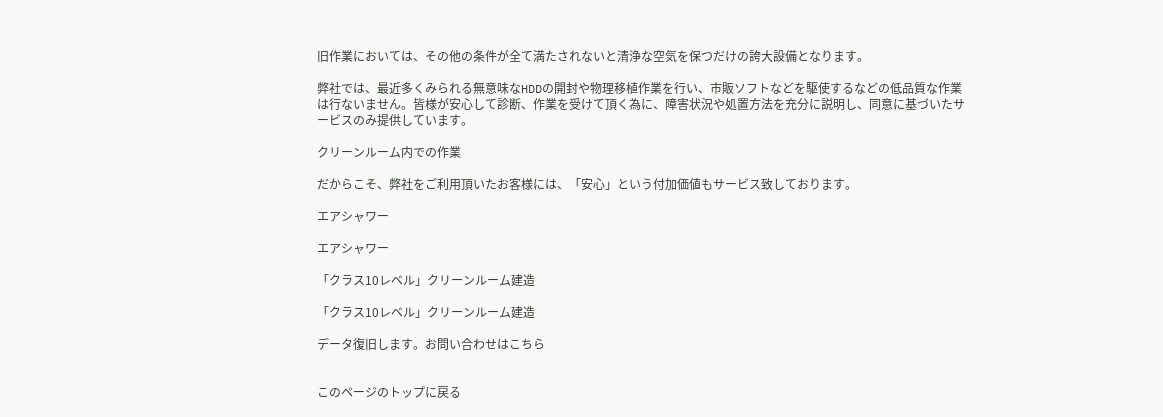旧作業においては、その他の条件が全て満たされないと清浄な空気を保つだけの誇大設備となります。

弊社では、最近多くみられる無意味なHDDの開封や物理移植作業を行い、市販ソフトなどを駆使するなどの低品質な作業は行ないません。皆様が安心して診断、作業を受けて頂く為に、障害状況や処置方法を充分に説明し、同意に基づいたサービスのみ提供しています。

クリーンルーム内での作業

だからこそ、弊社をご利用頂いたお客様には、「安心」という付加価値もサービス致しております。

エアシャワー

エアシャワー

「クラス10レベル」クリーンルーム建造

「クラス10レベル」クリーンルーム建造

データ復旧します。お問い合わせはこちら


このページのトップに戻る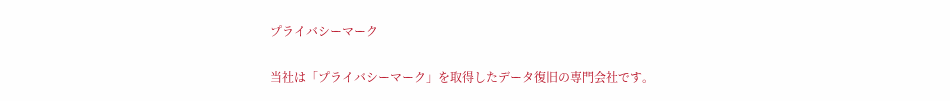プライバシーマーク

当社は「プライバシーマーク」を取得したデータ復旧の専門会社です。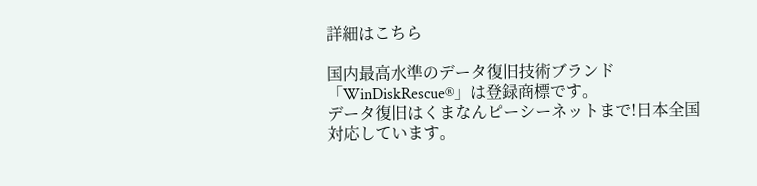詳細はこちら

国内最高水準のデータ復旧技術ブランド「WinDiskRescue®」は登録商標です。
データ復旧はくまなんピーシーネットまで!日本全国対応しています。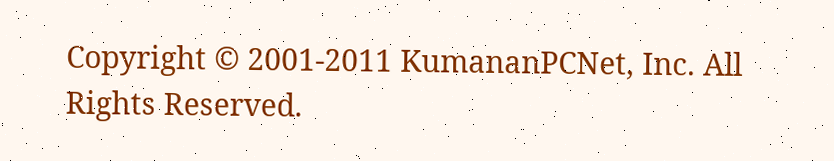Copyright © 2001-2011 KumananPCNet, Inc. All Rights Reserved.